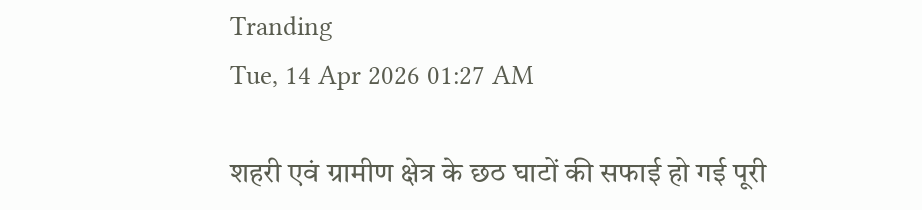Tranding
Tue, 14 Apr 2026 01:27 AM

शहरी एवं ग्रामीण क्षेत्र के छठ घाटों की सफाई हो गई पूरी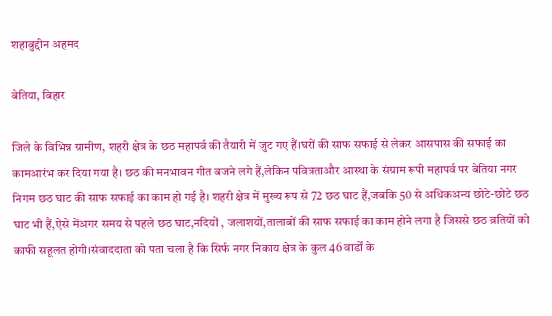शहाबुद्दीन अहमद

बेतिया, बिहार

जिले के विभिन्न ग्रामीण, शहरी क्षेत्र के छठ महापर्व की तैयारी में जुट गए हैं।घरों की साफ सफाई से लेकर आसपास की सफाई का कामआरंभ कर दिया गया है। छठ की मनभावन गीत बजने लगे हैं,लेकिन पवित्रताऔर आस्था के संग्राम रूपी महापर्व पर बेतिया नगर निगम छठ घाट की साफ सफाई का काम हो गई है। शहरी क्षेत्र में मुख्य रूप से 72 छठ घाट हैं,जबकि 50 से अधिकअन्य छोटे-छोटे छठ घाट भी हैं,ऐसे मेंअगर समय से पहले छठ घाट,नदियों , जलाशयों,तालाबों की साफ सफाई का काम होने लगा है जिससे छठ व्रतियों को काफी सहूलत होगी।संवाददाता को पता चला है कि सिर्फ नगर निकाय क्षेत्र के कुल 46 वार्डों के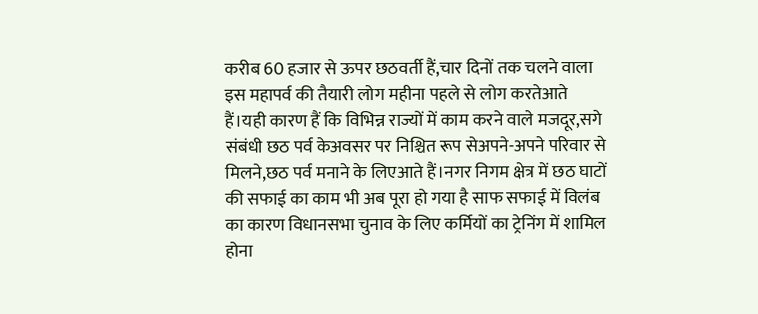करीब 60 हजार से ऊपर छठवर्ती हैं,चार दिनों तक चलने वाला इस महापर्व की तैयारी लोग महीना पहले से लोग करतेआते हैं।यही कारण हैं कि विभिन्न राज्यों में काम करने वाले मजदूर,सगे संबंधी छठ पर्व केअवसर पर निश्चित रूप सेअपने-अपने परिवार से मिलने,छठ पर्व मनाने के लिएआते हैं।नगर निगम क्षेत्र में छठ घाटों की सफाई का काम भी अब पूरा हो गया है साफ सफाई में विलंब का कारण विधानसभा चुनाव के लिए कर्मियों का ट्रेनिंग में शामिल होना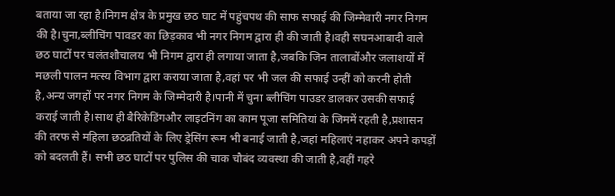बताया जा रहा है।निगम क्षेत्र के प्रमुख छठ घाट में पहुंचपथ की साफ सफाई की जिम्मेवारी नगर निगम की है।चुना,ब्लीचिंग पावडर का छिड़काव भी नगर निगम द्वारा ही की जाती है।वही सघनआबादी वाले छठ घाटों पर चलंतशौचालय भी निगम द्वारा ही लगाया जाता है,जबकि जिन तालाबोंऔर जलाशयों में मछली पालन मत्स्य विभाग द्वारा कराया जाता है,वहां पर भी जल की सफाई उन्हीं को करनी होती है,अन्य जगहों पर नगर निगम के जिम्मेदारी है।पानी में चुना ब्लीचिंग पाउडर डालकर उसकी सफाई कराई जाती है।साथ ही बैरिकेडिंगऔर लाइटनिंग का काम पूजा समितियां के जिममें रहती है,प्रशासन की तरफ से महिला छठव्रतियों के लिए ड्रेसिंग रूम भी बनाई जाती है,जहां महिलाएं नहाकर अपने कपड़ों को बदलती हैं। सभी छठ घाटों पर पुलिस की चाक चौबंद व्यवस्था की जाती है,वहीं गहरे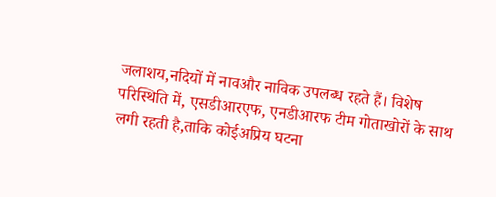जलाशय,नदियों में नावऔर नाविक उपलब्ध रहते हैं। विशेष परिस्थिति में, एसडीआरएफ, एनडीआरफ टीम गोताखोरों के साथ लगी रहती है,ताकि कोईअप्रिय घटना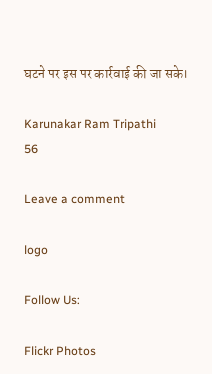घटने पर इस पर कार्रवाई की जा सके।

Karunakar Ram Tripathi
56

Leave a comment

logo

Follow Us:

Flickr Photos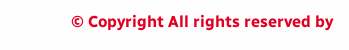© Copyright All rights reserved by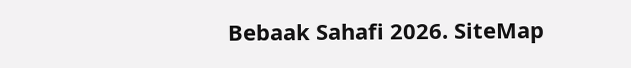Bebaak Sahafi 2026. SiteMap